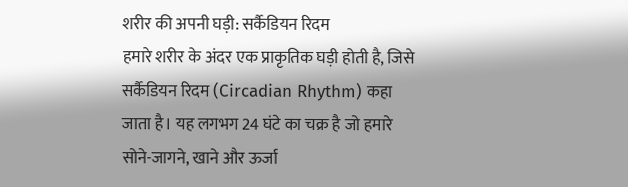शरीर की अपनी घड़ी: सर्कैडियन रिदम
हमारे शरीर के अंदर एक प्राकृतिक घड़ी होती है, जिसे सर्कैडियन रिदम (Circadian Rhythm) कहा जाता है। यह लगभग 24 घंटे का चक्र है जो हमारे सोने-जागने, खाने और ऊर्जा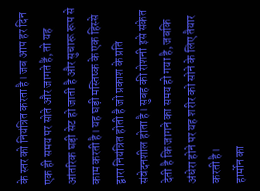के स्तर को नियंत्रित करता है। जब आप हर दिन
एक ही समय पर सोते और जागते हैं, तो यह आंतरिक घड़ी सेट हो जाती है और सुचारू रूप से काम करती है। यह घड़ी मस्तिष्क के एक हिस्से द्वारा नियंत्रित होती है जो प्रकाश के प्रति संवेदनशील होता है। सुबह की रोशनी इसे संकेत देती है कि जागने का समय हो गया है, जबकि अंधेरा होने पर यह शरीर को सोने के लिए तैयार करती है।
हार्मोन का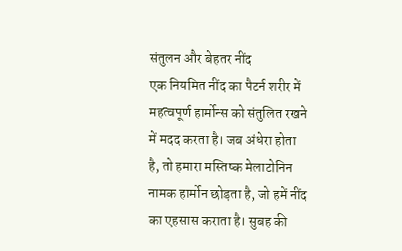संतुलन और बेहतर नींद
एक नियमित नींद का पैटर्न शरीर में महत्वपूर्ण हार्मोन्स को संतुलित रखने में मदद करता है। जब अंधेरा होता है, तो हमारा मस्तिष्क मेलाटोनिन नामक हार्मोन छोड़ता है, जो हमें नींद का एहसास कराता है। सुबह की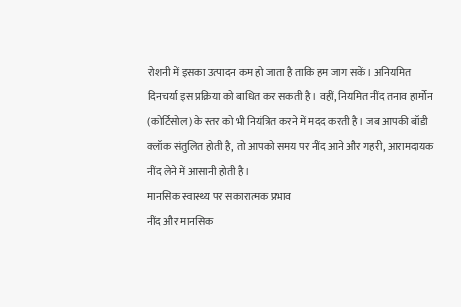रोशनी में इसका उत्पादन कम हो जाता है ताकि हम जाग सकें। अनियमित दिनचर्या इस प्रक्रिया को बाधित कर सकती है। वहीं, नियमित नींद तनाव हार्मोन (कोर्टिसोल) के स्तर को भी नियंत्रित करने में मदद करती है। जब आपकी बॉडी क्लॉक संतुलित होती है, तो आपको समय पर नींद आने और गहरी, आरामदायक नींद लेने में आसानी होती है।
मानसिक स्वास्थ्य पर सकारात्मक प्रभाव
नींद और मानसिक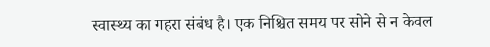स्वास्थ्य का गहरा संबंध है। एक निश्चित समय पर सोने से न केवल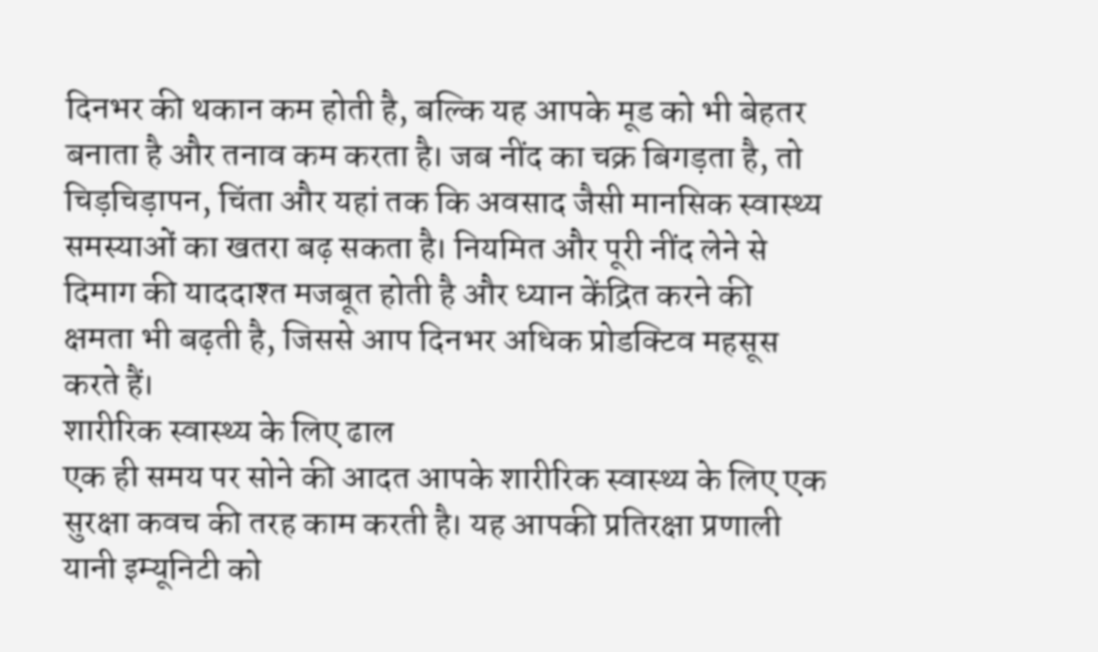दिनभर की थकान कम होती है, बल्कि यह आपके मूड को भी बेहतर बनाता है और तनाव कम करता है। जब नींद का चक्र बिगड़ता है, तो चिड़चिड़ापन, चिंता और यहां तक कि अवसाद जैसी मानसिक स्वास्थ्य समस्याओं का खतरा बढ़ सकता है। नियमित और पूरी नींद लेने से दिमाग की याददाश्त मजबूत होती है और ध्यान केंद्रित करने की क्षमता भी बढ़ती है, जिससे आप दिनभर अधिक प्रोडक्टिव महसूस करते हैं।
शारीरिक स्वास्थ्य के लिए ढाल
एक ही समय पर सोने की आदत आपके शारीरिक स्वास्थ्य के लिए एक सुरक्षा कवच की तरह काम करती है। यह आपकी प्रतिरक्षा प्रणाली यानी इम्यूनिटी को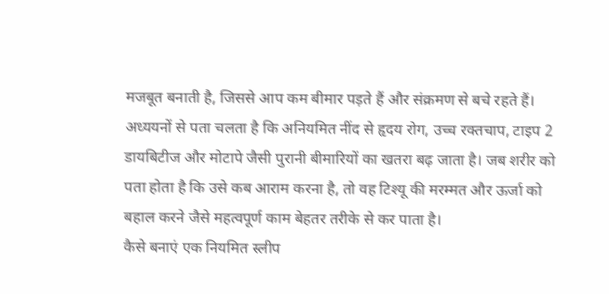मजबूत बनाती है, जिससे आप कम बीमार पड़ते हैं और संक्रमण से बचे रहते हैं। अध्ययनों से पता चलता है कि अनियमित नींद से हृदय रोग, उच्च रक्तचाप, टाइप 2 डायबिटीज और मोटापे जैसी पुरानी बीमारियों का खतरा बढ़ जाता है। जब शरीर को पता होता है कि उसे कब आराम करना है, तो वह टिश्यू की मरम्मत और ऊर्जा को बहाल करने जैसे महत्वपूर्ण काम बेहतर तरीके से कर पाता है।
कैसे बनाएं एक नियमित स्लीप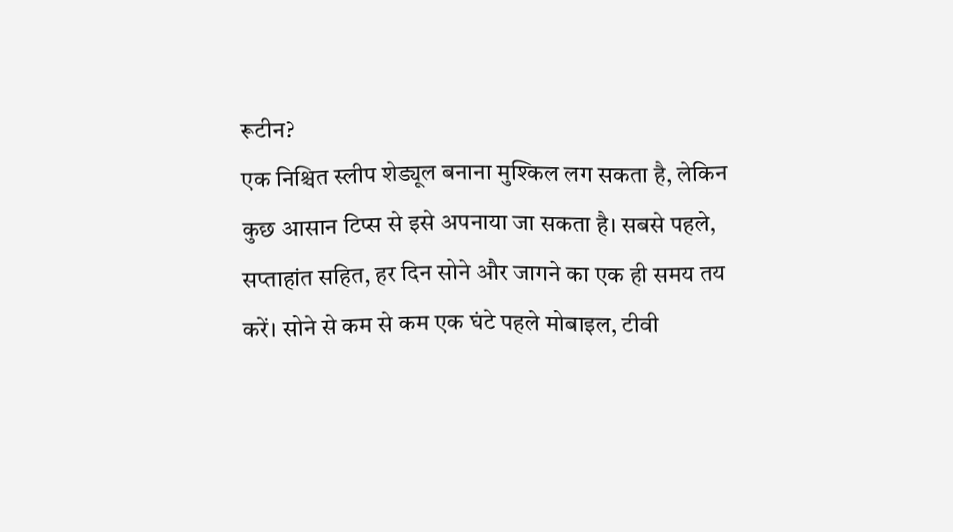रूटीन?
एक निश्चित स्लीप शेड्यूल बनाना मुश्किल लग सकता है, लेकिन कुछ आसान टिप्स से इसे अपनाया जा सकता है। सबसे पहले, सप्ताहांत सहित, हर दिन सोने और जागने का एक ही समय तय करें। सोने से कम से कम एक घंटे पहले मोबाइल, टीवी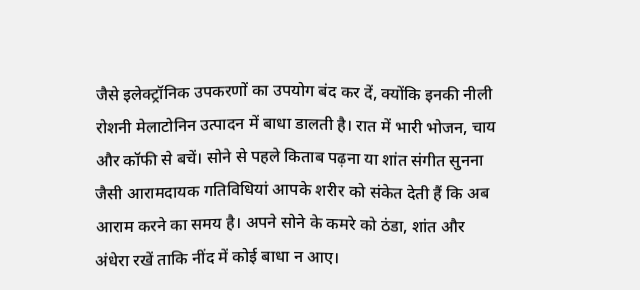जैसे इलेक्ट्रॉनिक उपकरणों का उपयोग बंद कर दें, क्योंकि इनकी नीली रोशनी मेलाटोनिन उत्पादन में बाधा डालती है। रात में भारी भोजन, चाय और कॉफी से बचें। सोने से पहले किताब पढ़ना या शांत संगीत सुनना जैसी आरामदायक गतिविधियां आपके शरीर को संकेत देती हैं कि अब आराम करने का समय है। अपने सोने के कमरे को ठंडा, शांत और अंधेरा रखें ताकि नींद में कोई बाधा न आए।